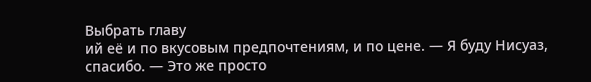Выбрать главу
ий её и по вкусовым предпочтениям, и по цене. — Я буду Нисуаз, спасибо. — Это же просто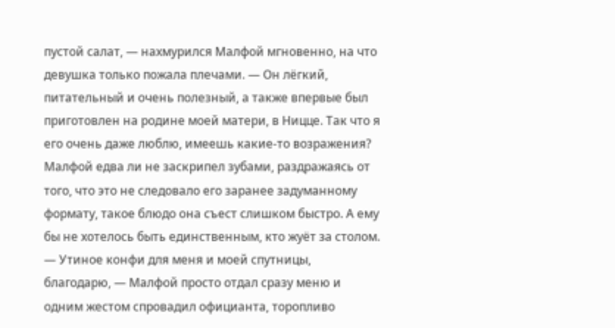пустой салат, — нахмурился Малфой мгновенно, на что девушка только пожала плечами. — Он лёгкий, питательный и очень полезный, а также впервые был приготовлен на родине моей матери, в Ницце. Так что я его очень даже люблю, имеешь какие-то возражения?       Малфой едва ли не заскрипел зубами, раздражаясь от того, что это не следовало его заранее задуманному формату, такое блюдо она съест слишком быстро. А ему бы не хотелось быть единственным, кто жуёт за столом. — Утиное конфи для меня и моей спутницы, благодарю, — Малфой просто отдал сразу меню и одним жестом спровадил официанта, торопливо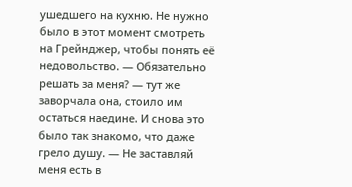ушедшего на кухню. Не нужно было в этот момент смотреть на Грейнджер, чтобы понять её недовольство. — Обязательно решать за меня? — тут же заворчала она, стоило им остаться наедине. И снова это было так знакомо, что даже грело душу. — Не заставляй меня есть в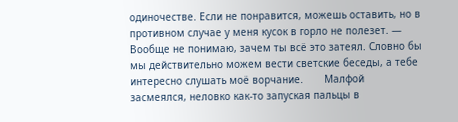одиночестве. Если не понравится, можешь оставить, но в противном случае у меня кусок в горло не полезет. — Вообще не понимаю, зачем ты всё это затеял. Словно бы мы действительно можем вести светские беседы, а тебе интересно слушать моё ворчание.       Малфой засмеялся, неловко как-то запуская пальцы в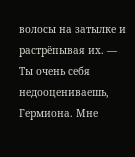волосы на затылке и растрёпывая их. — Ты очень себя недооцениваешь, Гермиона. Мне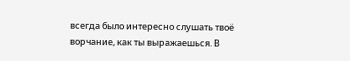всегда было интересно слушать твоё ворчание, как ты выражаешься. В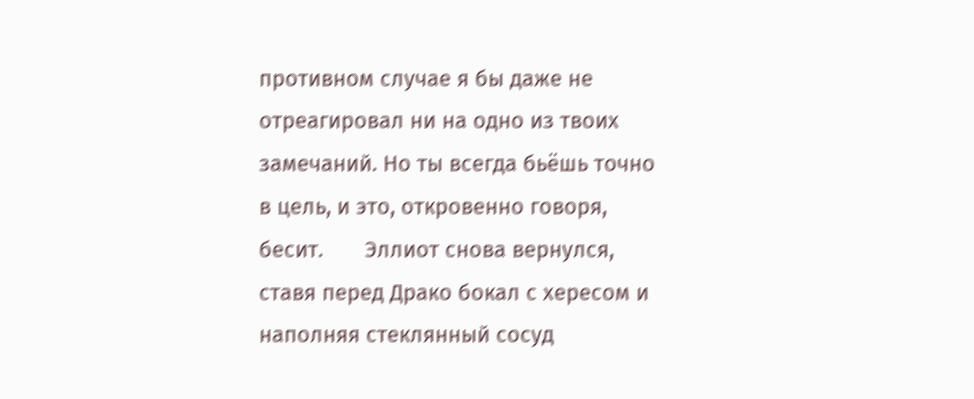противном случае я бы даже не отреагировал ни на одно из твоих замечаний. Но ты всегда бьёшь точно в цель, и это, откровенно говоря, бесит.       Эллиот снова вернулся, ставя перед Драко бокал с хересом и наполняя стеклянный сосуд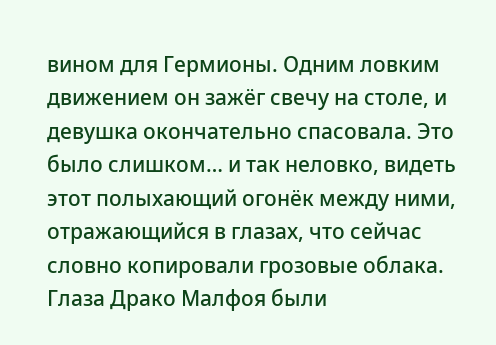вином для Гермионы. Одним ловким движением он зажёг свечу на столе, и девушка окончательно спасовала. Это было слишком… и так неловко, видеть этот полыхающий огонёк между ними, отражающийся в глазах, что сейчас словно копировали грозовые облака. Глаза Драко Малфоя были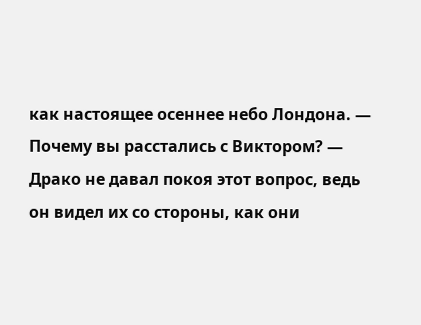как настоящее осеннее небо Лондона. — Почему вы расстались с Виктором? — Драко не давал покоя этот вопрос, ведь он видел их со стороны, как они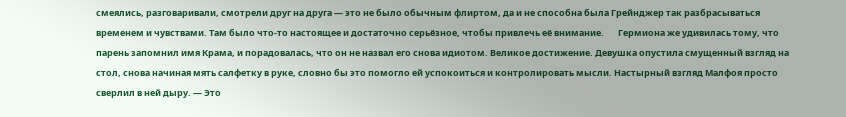смеялись, разговаривали, смотрели друг на друга — это не было обычным флиртом, да и не способна была Грейнджер так разбрасываться временем и чувствами. Там было что-то настоящее и достаточно серьёзное, чтобы привлечь её внимание.       Гермиона же удивилась тому, что парень запомнил имя Крама, и порадовалась, что он не назвал его снова идиотом. Великое достижение. Девушка опустила смущенный взгляд на стол, снова начиная мять салфетку в руке, словно бы это помогло ей успокоиться и контролировать мысли. Настырный взгляд Малфоя просто сверлил в ней дыру. — Это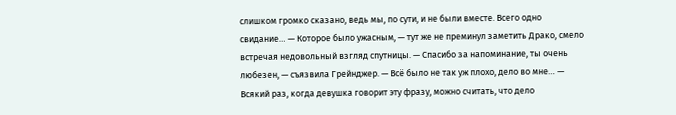слишком громко сказано, ведь мы, по сути, и не были вместе. Всего одно свидание… — Которое было ужасным, — тут же не преминул заметить Драко, смело встречая недовольный взгляд спутницы. — Спасибо за напоминание, ты очень любезен, — съязвила Грейнджер. — Всё было не так уж плохо, дело во мне… — Всякий раз, когда девушка говорит эту фразу, можно считать, что дело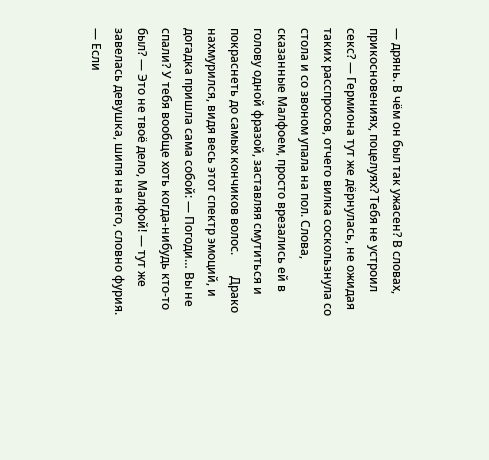— дрянь. В чём он был так ужасен? В словах, прикосновениях, поцелуях? Тебя не устроил секс? — Гермиона тут же дёрнулась, не ожидая таких расспросов, отчего вилка соскользнула со стола и со звоном упала на пол. Слова, сказанные Малфоем, просто врезались ей в голову одной фразой, заставляя смутиться и покраснеть до самых кончиков волос.       Драко нахмурился, видя весь этот спектр эмоций, и догадка пришла сама собой: — Погоди… Вы не спали? У тебя вообще хоть когда-нибудь кто-то был? — Это не твоё дело, Малфой! — тут же завелась девушка, шипя на него, словно фурия. — Если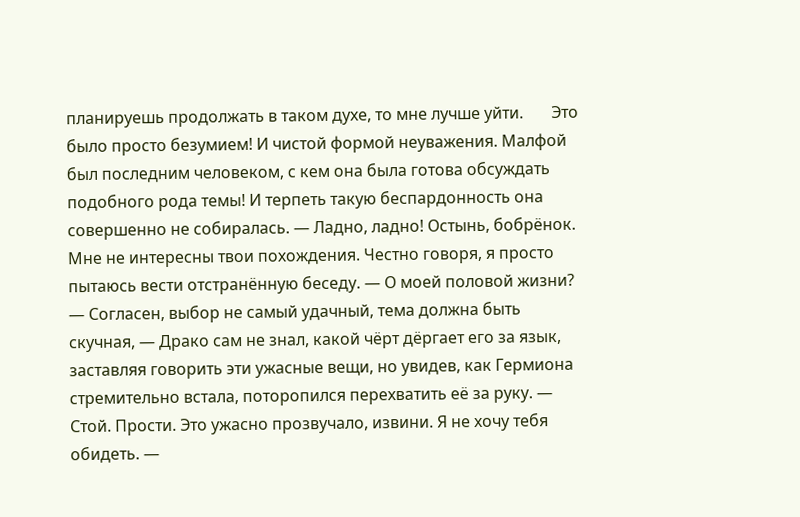планируешь продолжать в таком духе, то мне лучше уйти.       Это было просто безумием! И чистой формой неуважения. Малфой был последним человеком, с кем она была готова обсуждать подобного рода темы! И терпеть такую беспардонность она совершенно не собиралась. — Ладно, ладно! Остынь, бобрёнок. Мне не интересны твои похождения. Честно говоря, я просто пытаюсь вести отстранённую беседу. — О моей половой жизни? — Согласен, выбор не самый удачный, тема должна быть скучная, — Драко сам не знал, какой чёрт дёргает его за язык, заставляя говорить эти ужасные вещи, но увидев, как Гермиона стремительно встала, поторопился перехватить её за руку. — Стой. Прости. Это ужасно прозвучало, извини. Я не хочу тебя обидеть. —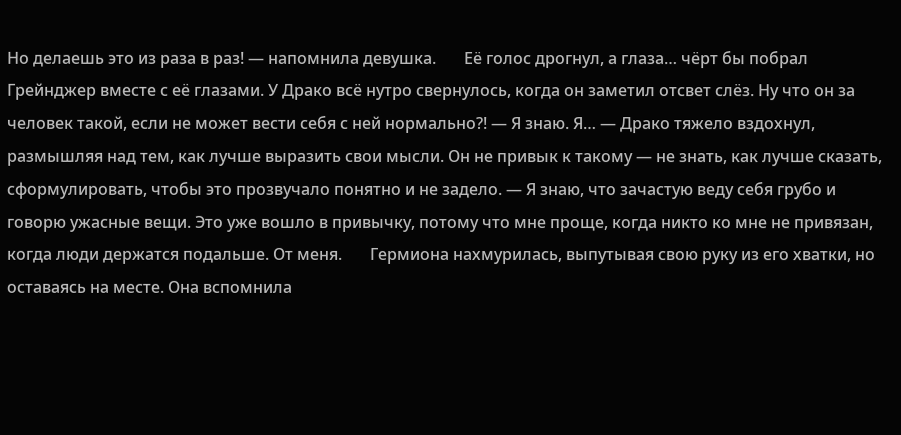Но делаешь это из раза в раз! — напомнила девушка.       Её голос дрогнул, а глаза… чёрт бы побрал Грейнджер вместе с её глазами. У Драко всё нутро свернулось, когда он заметил отсвет слёз. Ну что он за человек такой, если не может вести себя с ней нормально?! — Я знаю. Я… — Драко тяжело вздохнул, размышляя над тем, как лучше выразить свои мысли. Он не привык к такому — не знать, как лучше сказать, сформулировать, чтобы это прозвучало понятно и не задело. — Я знаю, что зачастую веду себя грубо и говорю ужасные вещи. Это уже вошло в привычку, потому что мне проще, когда никто ко мне не привязан, когда люди держатся подальше. От меня.       Гермиона нахмурилась, выпутывая свою руку из его хватки, но оставаясь на месте. Она вспомнила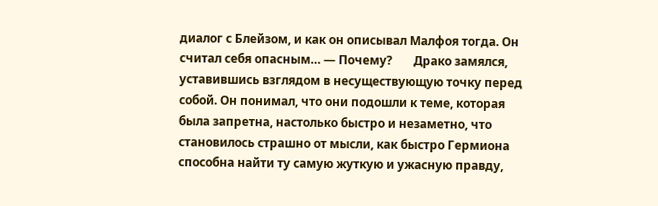диалог с Блейзом, и как он описывал Малфоя тогда. Он считал себя опасным… — Почему?       Драко замялся, уставившись взглядом в несуществующую точку перед собой. Он понимал, что они подошли к теме, которая была запретна, настолько быстро и незаметно, что становилось страшно от мысли, как быстро Гермиона способна найти ту самую жуткую и ужасную правду,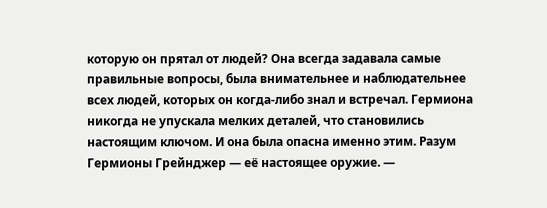которую он прятал от людей? Она всегда задавала самые правильные вопросы, была внимательнее и наблюдательнее всех людей, которых он когда-либо знал и встречал. Гермиона никогда не упускала мелких деталей, что становились настоящим ключом. И она была опасна именно этим. Разум Гермионы Грейнджер — её настоящее оружие. —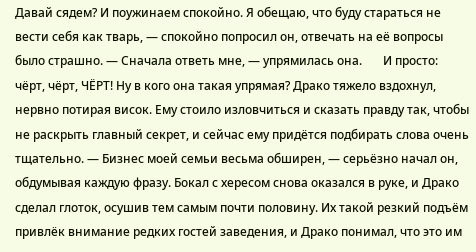Давай сядем? И поужинаем спокойно. Я обещаю, что буду стараться не вести себя как тварь, — спокойно попросил он, отвечать на её вопросы было страшно. — Сначала ответь мне, — упрямилась она.       И просто: чёрт, чёрт, ЧЁРТ! Ну в кого она такая упрямая? Драко тяжело вздохнул, нервно потирая висок. Ему стоило изловчиться и сказать правду так, чтобы не раскрыть главный секрет, и сейчас ему придётся подбирать слова очень тщательно. — Бизнес моей семьи весьма обширен, — серьёзно начал он, обдумывая каждую фразу. Бокал с хересом снова оказался в руке, и Драко сделал глоток, осушив тем самым почти половину. Их такой резкий подъём привлёк внимание редких гостей заведения, и Драко понимал, что это им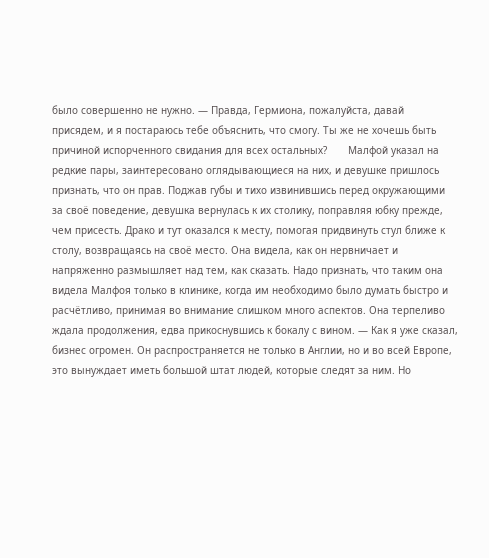было совершенно не нужно. — Правда, Гермиона, пожалуйста, давай присядем, и я постараюсь тебе объяснить, что смогу. Ты же не хочешь быть причиной испорченного свидания для всех остальных?       Малфой указал на редкие пары, заинтересовано оглядывающиеся на них, и девушке пришлось признать, что он прав. Поджав губы и тихо извинившись перед окружающими за своё поведение, девушка вернулась к их столику, поправляя юбку прежде, чем присесть. Драко и тут оказался к месту, помогая придвинуть стул ближе к столу, возвращаясь на своё место. Она видела, как он нервничает и напряженно размышляет над тем, как сказать. Надо признать, что таким она видела Малфоя только в клинике, когда им необходимо было думать быстро и расчётливо, принимая во внимание слишком много аспектов. Она терпеливо ждала продолжения, едва прикоснувшись к бокалу с вином. — Как я уже сказал, бизнес огромен. Он распространяется не только в Англии, но и во всей Европе, это вынуждает иметь большой штат людей, которые следят за ним. Но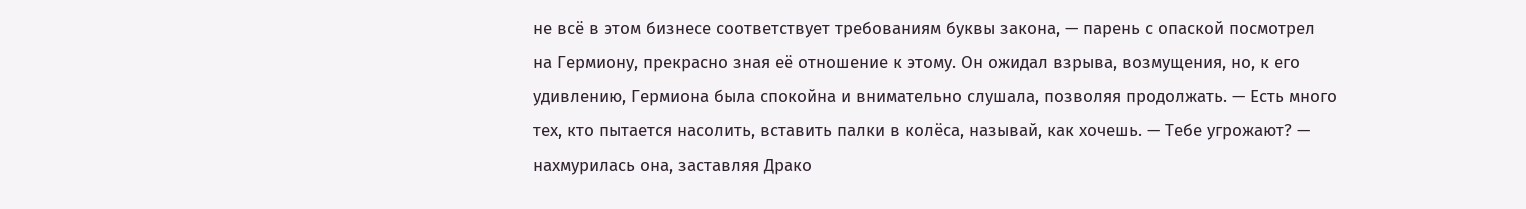не всё в этом бизнесе соответствует требованиям буквы закона, — парень с опаской посмотрел на Гермиону, прекрасно зная её отношение к этому. Он ожидал взрыва, возмущения, но, к его удивлению, Гермиона была спокойна и внимательно слушала, позволяя продолжать. — Есть много тех, кто пытается насолить, вставить палки в колёса, называй, как хочешь. — Тебе угрожают? — нахмурилась она, заставляя Драко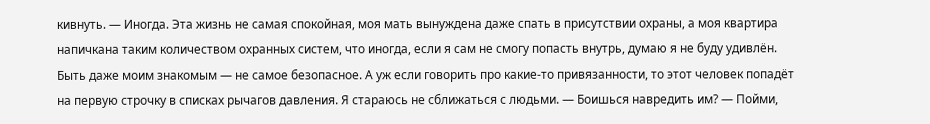кивнуть. — Иногда. Эта жизнь не самая спокойная, моя мать вынуждена даже спать в присутствии охраны, а моя квартира напичкана таким количеством охранных систем, что иногда, если я сам не смогу попасть внутрь, думаю я не буду удивлён. Быть даже моим знакомым — не самое безопасное. А уж если говорить про какие-то привязанности, то этот человек попадёт на первую строчку в списках рычагов давления. Я стараюсь не сближаться с людьми. — Боишься навредить им? — Пойми,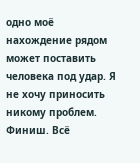одно моё нахождение рядом может поставить человека под удар. Я не хочу приносить никому проблем.       Финиш. Всё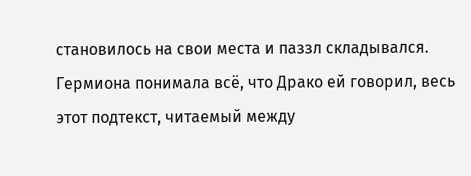становилось на свои места и паззл складывался. Гермиона понимала всё, что Драко ей говорил, весь этот подтекст, читаемый между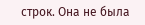строк. Она не была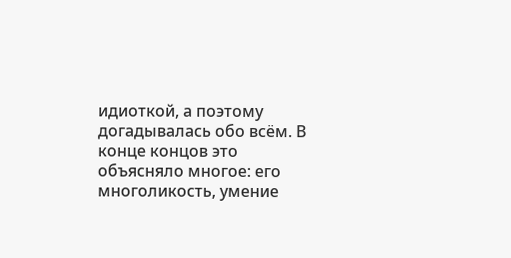идиоткой, а поэтому догадывалась обо всём. В конце концов это объясняло многое: его многоликость, умение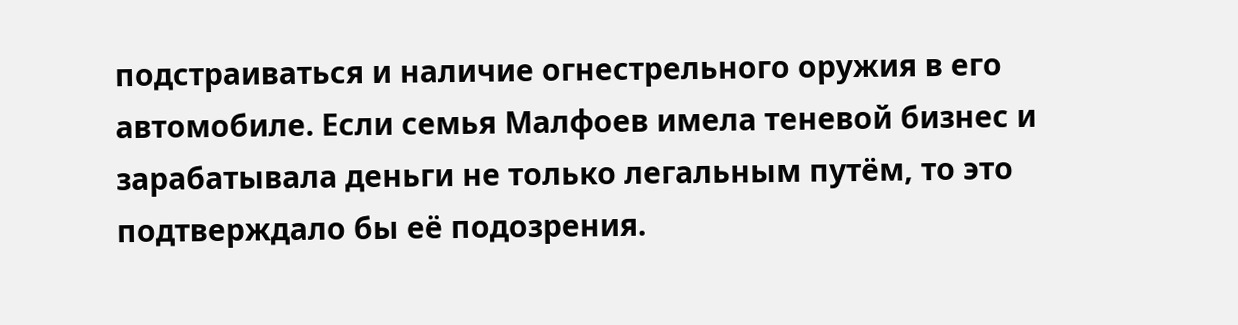подстраиваться и наличие огнестрельного оружия в его автомобиле. Если семья Малфоев имела теневой бизнес и зарабатывала деньги не только легальным путём, то это подтверждало бы её подозрения.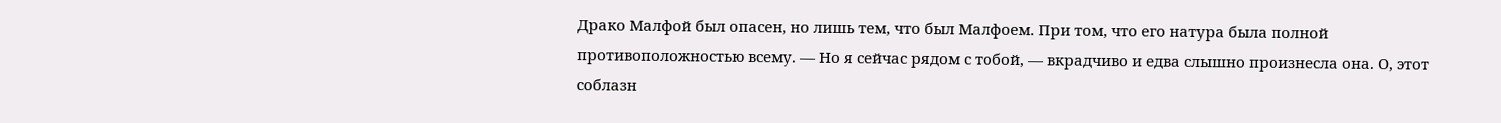Драко Малфой был опасен, но лишь тем, что был Малфоем. При том, что его натура была полной противоположностью всему. — Но я сейчас рядом с тобой, — вкрадчиво и едва слышно произнесла она. О, этот соблазн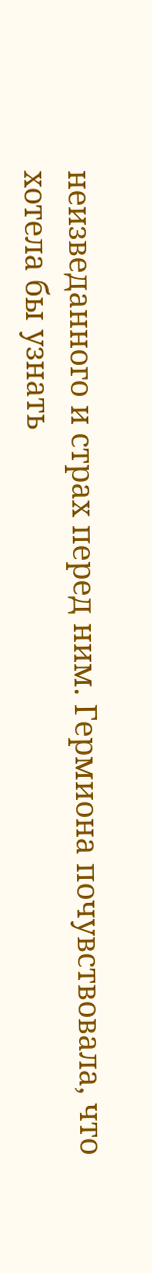неизведанного и страх перед ним. Гермиона почувствовала, что хотела бы узнать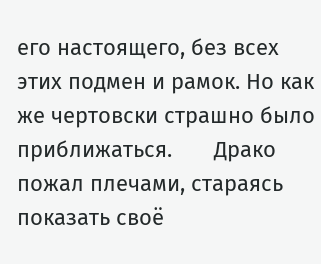его настоящего, без всех этих подмен и рамок. Но как же чертовски страшно было приближаться.       Драко пожал плечами, стараясь показать своё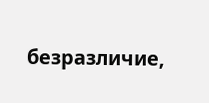безразличие,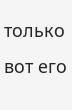только вот его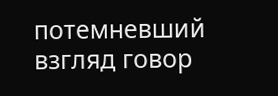потемневший взгляд говор